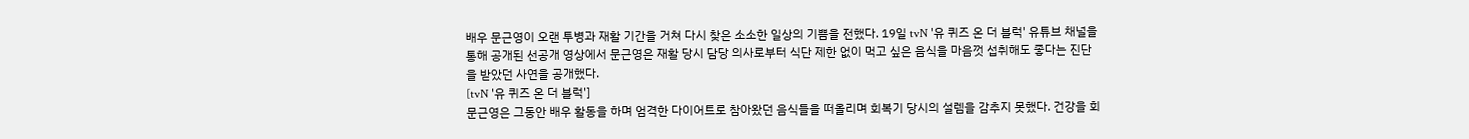배우 문근영이 오랜 투병과 재활 기간을 거쳐 다시 찾은 소소한 일상의 기쁨을 전했다. 19일 tvN '유 퀴즈 온 더 블럭' 유튜브 채널을 통해 공개된 선공개 영상에서 문근영은 재활 당시 담당 의사로부터 식단 제한 없이 먹고 싶은 음식을 마음껏 섭취해도 좋다는 진단을 받았던 사연을 공개했다.
[tvN '유 퀴즈 온 더 블럭']
문근영은 그동안 배우 활동을 하며 엄격한 다이어트로 참아왔던 음식들을 떠올리며 회복기 당시의 설렘을 감추지 못했다. 건강을 회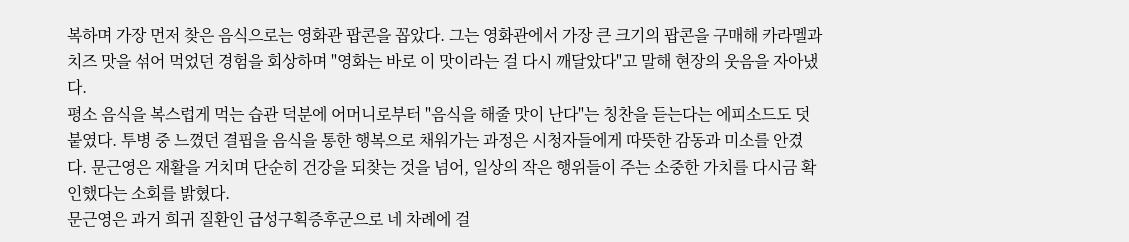복하며 가장 먼저 찾은 음식으로는 영화관 팝콘을 꼽았다. 그는 영화관에서 가장 큰 크기의 팝콘을 구매해 카라멜과 치즈 맛을 섞어 먹었던 경험을 회상하며 "영화는 바로 이 맛이라는 걸 다시 깨달았다"고 말해 현장의 웃음을 자아냈다.
평소 음식을 복스럽게 먹는 습관 덕분에 어머니로부터 "음식을 해줄 맛이 난다"는 칭찬을 듣는다는 에피소드도 덧붙였다. 투병 중 느꼈던 결핍을 음식을 통한 행복으로 채워가는 과정은 시청자들에게 따뜻한 감동과 미소를 안겼다. 문근영은 재활을 거치며 단순히 건강을 되찾는 것을 넘어, 일상의 작은 행위들이 주는 소중한 가치를 다시금 확인했다는 소회를 밝혔다.
문근영은 과거 희귀 질환인 급성구획증후군으로 네 차례에 걸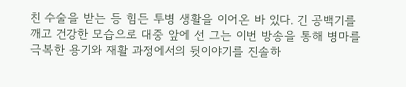친 수술을 받는 등 힘든 투병 생활을 이어온 바 있다. 긴 공백기를 깨고 건강한 모습으로 대중 앞에 선 그는 이번 방송을 통해 병마를 극복한 용기와 재활 과정에서의 뒷이야기를 진솔하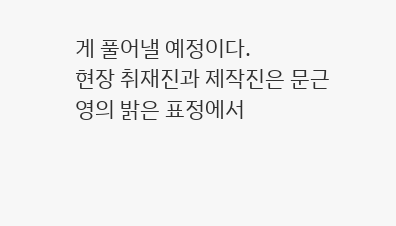게 풀어낼 예정이다.
현장 취재진과 제작진은 문근영의 밝은 표정에서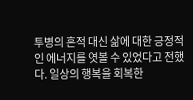투병의 흔적 대신 삶에 대한 긍정적인 에너지를 엿볼 수 있었다고 전했다. 일상의 행복을 회복한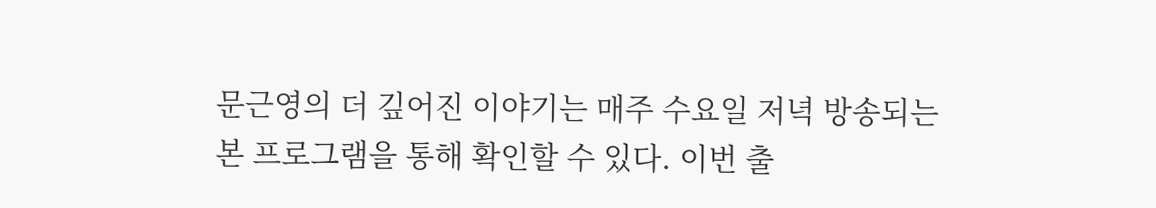문근영의 더 깊어진 이야기는 매주 수요일 저녁 방송되는 본 프로그램을 통해 확인할 수 있다. 이번 출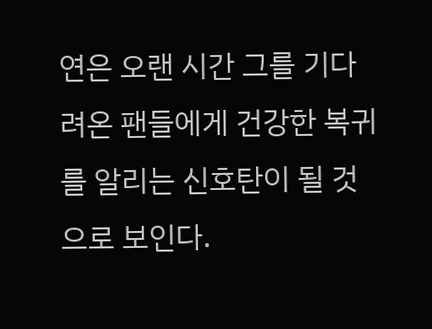연은 오랜 시간 그를 기다려온 팬들에게 건강한 복귀를 알리는 신호탄이 될 것으로 보인다.